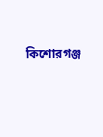কিশোরগঞ্জ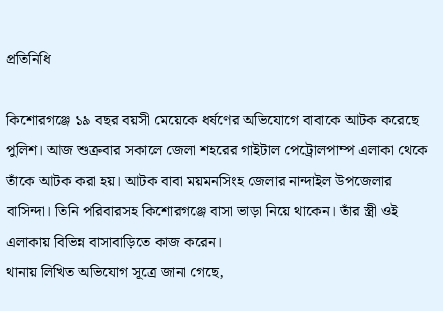প্রতিনিধি

কিশোরগঞ্জে ১৯ বছর বয়সী মেয়েকে ধর্ষণের অভিযোগে বাবাকে আটক করেছে পুলিশ। আজ শুক্রবার সকালে জেলা শহরের গাইটাল পেট্রোলপাম্প এলাকা থেকে তাঁকে আটক করা হয়। আটক বাবা ময়মনসিংহ জেলার নান্দাইল উপজেলার বাসিন্দা। তিনি পরিবারসহ কিশোরগঞ্জে বাসা ভাড়া নিয়ে থাকেন। তাঁর স্ত্রী ওই এলাকায় বিভিন্ন বাসাবাড়িতে কাজ করেন।
থানায় লিখিত অভিযোগ সূত্রে জানা গেছে,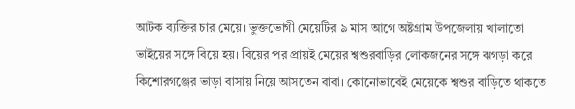আটক ব্যক্তির চার মেয়ে। ভুক্তভোগী মেয়েটির ৯ মাস আগে অষ্টগ্রাম উপজেলায় খালাতো ভাইয়ের সঙ্গে বিয়ে হয়। বিয়ের পর প্রায়ই মেয়ের শ্বশুরবাড়ির লোকজনের সঙ্গে ঝগড়া করে কিশোরগঞ্জের ভাড়া বাসায় নিয়ে আসতেন বাবা। কোনোভাবেই মেয়েকে শ্বশুর বাড়িতে থাকতে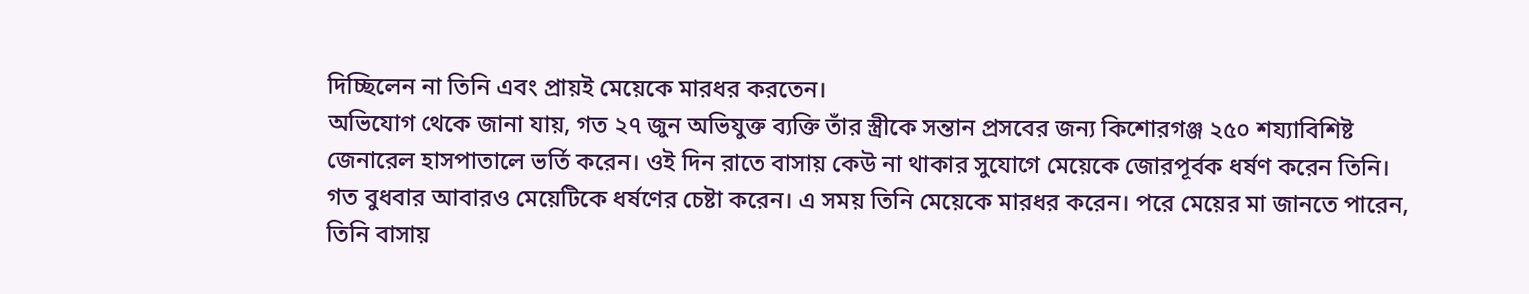দিচ্ছিলেন না তিনি এবং প্রায়ই মেয়েকে মারধর করতেন।
অভিযোগ থেকে জানা যায়, গত ২৭ জুন অভিযুক্ত ব্যক্তি তাঁর স্ত্রীকে সন্তান প্রসবের জন্য কিশোরগঞ্জ ২৫০ শয্যাবিশিষ্ট জেনারেল হাসপাতালে ভর্তি করেন। ওই দিন রাতে বাসায় কেউ না থাকার সুযোগে মেয়েকে জোরপূর্বক ধর্ষণ করেন তিনি। গত বুধবার আবারও মেয়েটিকে ধর্ষণের চেষ্টা করেন। এ সময় তিনি মেয়েকে মারধর করেন। পরে মেয়ের মা জানতে পারেন, তিনি বাসায়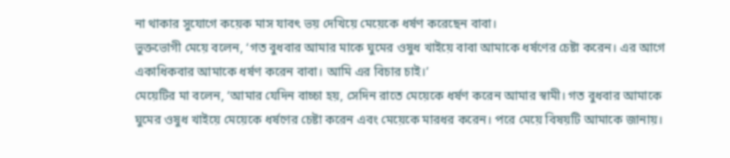না থাকার সুযোগে কয়েক মাস যাবৎ ভয় দেখিয়ে মেয়েকে ধর্ষণ করেছেন বাবা।
ভুক্তভোগী মেয়ে বলেন, ‘গত বুধবার আমার মাকে ঘুমের ওষুধ খাইয়ে বাবা আমাকে ধর্ষণের চেষ্টা করেন। এর আগে একাধিকবার আমাকে ধর্ষণ করেন বাবা। আমি এর বিচার চাই।’
মেয়েটির মা বলেন, ‘আমার যেদিন বাচ্চা হয়, সেদিন রাতে মেয়েকে ধর্ষণ করেন আমার স্বামী। গত বুধবার আমাকে ঘুমের ওষুধ খাইয়ে মেয়েকে ধর্ষণের চেষ্টা করেন এবং মেয়েকে মারধর করেন। পরে মেয়ে বিষয়টি আমাকে জানায়।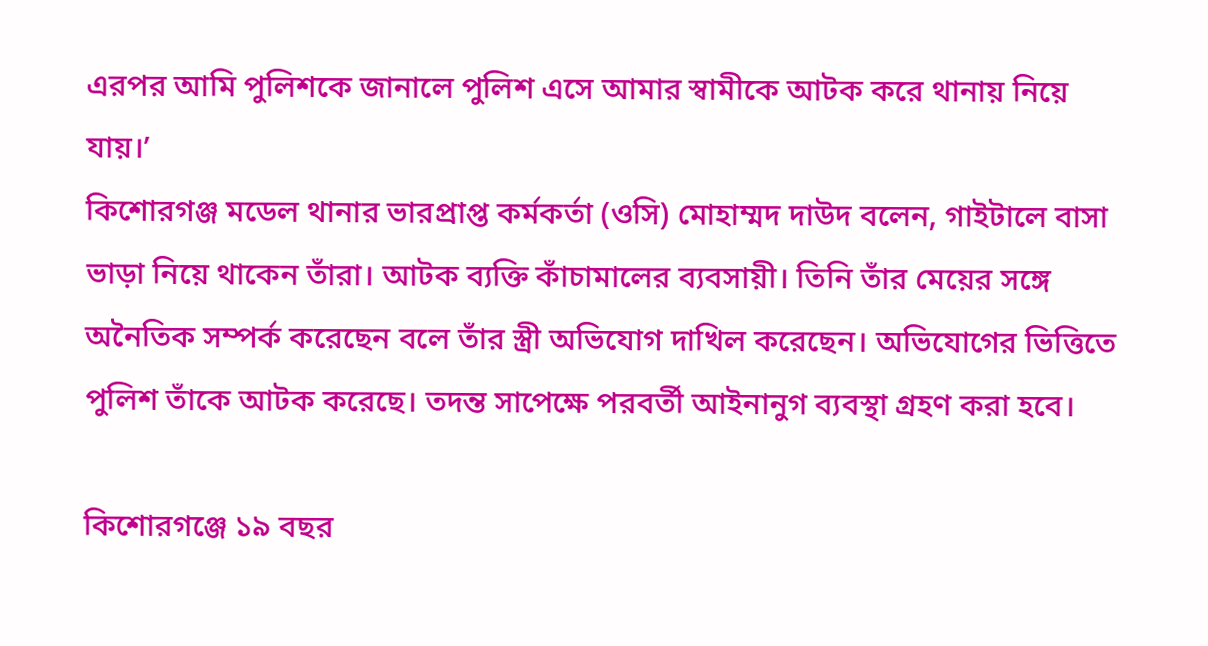এরপর আমি পুলিশকে জানালে পুলিশ এসে আমার স্বামীকে আটক করে থানায় নিয়ে যায়।’
কিশোরগঞ্জ মডেল থানার ভারপ্রাপ্ত কর্মকর্তা (ওসি) মোহাম্মদ দাউদ বলেন, গাইটালে বাসা ভাড়া নিয়ে থাকেন তাঁরা। আটক ব্যক্তি কাঁচামালের ব্যবসায়ী। তিনি তাঁর মেয়ের সঙ্গে অনৈতিক সম্পর্ক করেছেন বলে তাঁর স্ত্রী অভিযোগ দাখিল করেছেন। অভিযোগের ভিত্তিতে পুলিশ তাঁকে আটক করেছে। তদন্ত সাপেক্ষে পরবর্তী আইনানুগ ব্যবস্থা গ্রহণ করা হবে।

কিশোরগঞ্জে ১৯ বছর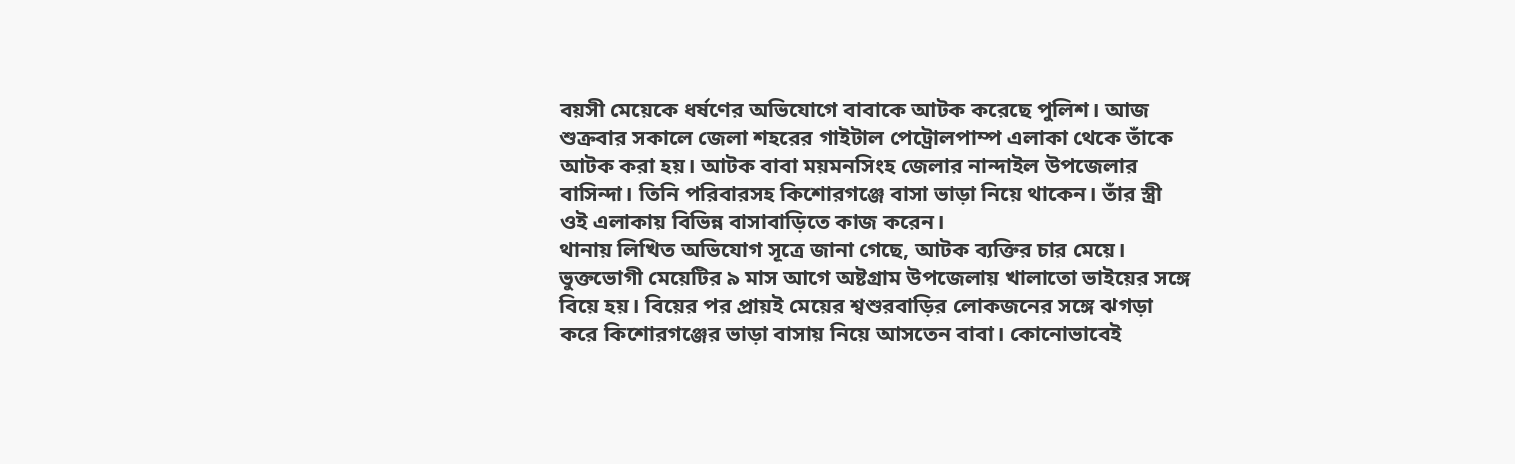বয়সী মেয়েকে ধর্ষণের অভিযোগে বাবাকে আটক করেছে পুলিশ। আজ শুক্রবার সকালে জেলা শহরের গাইটাল পেট্রোলপাম্প এলাকা থেকে তাঁকে আটক করা হয়। আটক বাবা ময়মনসিংহ জেলার নান্দাইল উপজেলার বাসিন্দা। তিনি পরিবারসহ কিশোরগঞ্জে বাসা ভাড়া নিয়ে থাকেন। তাঁর স্ত্রী ওই এলাকায় বিভিন্ন বাসাবাড়িতে কাজ করেন।
থানায় লিখিত অভিযোগ সূত্রে জানা গেছে, আটক ব্যক্তির চার মেয়ে। ভুক্তভোগী মেয়েটির ৯ মাস আগে অষ্টগ্রাম উপজেলায় খালাতো ভাইয়ের সঙ্গে বিয়ে হয়। বিয়ের পর প্রায়ই মেয়ের শ্বশুরবাড়ির লোকজনের সঙ্গে ঝগড়া করে কিশোরগঞ্জের ভাড়া বাসায় নিয়ে আসতেন বাবা। কোনোভাবেই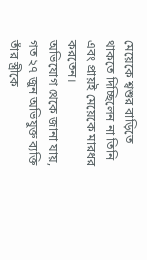মেয়েকে শ্বশুর বাড়িতে থাকতে দিচ্ছিলেন না তিনি এবং প্রায়ই মেয়েকে মারধর করতেন।
অভিযোগ থেকে জানা যায়, গত ২৭ জুন অভিযুক্ত ব্যক্তি তাঁর স্ত্রীকে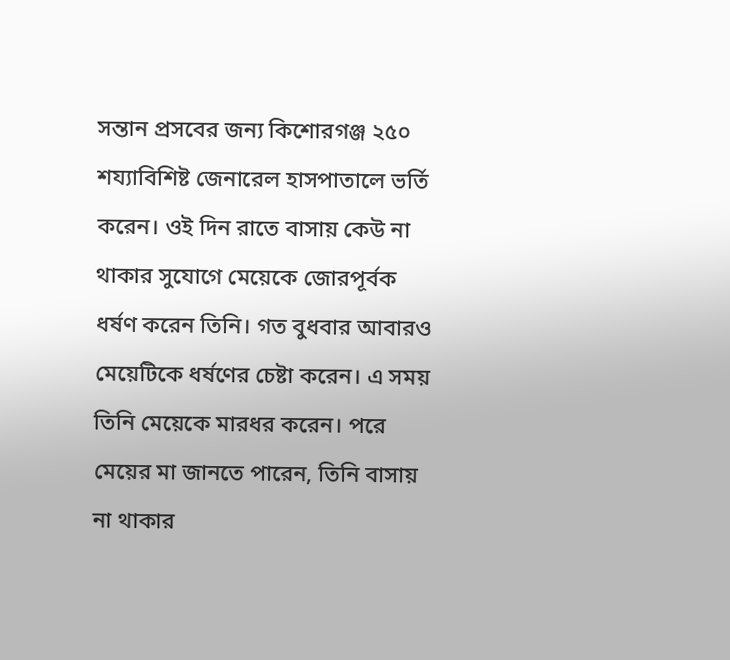সন্তান প্রসবের জন্য কিশোরগঞ্জ ২৫০ শয্যাবিশিষ্ট জেনারেল হাসপাতালে ভর্তি করেন। ওই দিন রাতে বাসায় কেউ না থাকার সুযোগে মেয়েকে জোরপূর্বক ধর্ষণ করেন তিনি। গত বুধবার আবারও মেয়েটিকে ধর্ষণের চেষ্টা করেন। এ সময় তিনি মেয়েকে মারধর করেন। পরে মেয়ের মা জানতে পারেন, তিনি বাসায় না থাকার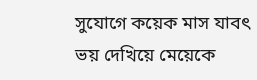সুযোগে কয়েক মাস যাবৎ ভয় দেখিয়ে মেয়েকে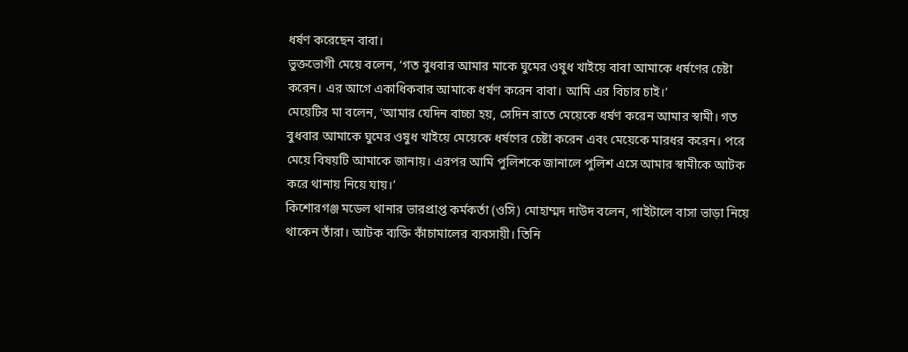ধর্ষণ করেছেন বাবা।
ভুক্তভোগী মেয়ে বলেন, ‘গত বুধবার আমার মাকে ঘুমের ওষুধ খাইয়ে বাবা আমাকে ধর্ষণের চেষ্টা করেন। এর আগে একাধিকবার আমাকে ধর্ষণ করেন বাবা। আমি এর বিচার চাই।’
মেয়েটির মা বলেন, ‘আমার যেদিন বাচ্চা হয়, সেদিন রাতে মেয়েকে ধর্ষণ করেন আমার স্বামী। গত বুধবার আমাকে ঘুমের ওষুধ খাইয়ে মেয়েকে ধর্ষণের চেষ্টা করেন এবং মেয়েকে মারধর করেন। পরে মেয়ে বিষয়টি আমাকে জানায়। এরপর আমি পুলিশকে জানালে পুলিশ এসে আমার স্বামীকে আটক করে থানায় নিয়ে যায়।’
কিশোরগঞ্জ মডেল থানার ভারপ্রাপ্ত কর্মকর্তা (ওসি) মোহাম্মদ দাউদ বলেন, গাইটালে বাসা ভাড়া নিয়ে থাকেন তাঁরা। আটক ব্যক্তি কাঁচামালের ব্যবসায়ী। তিনি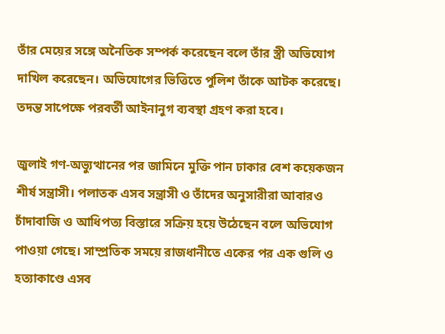তাঁর মেয়ের সঙ্গে অনৈতিক সম্পর্ক করেছেন বলে তাঁর স্ত্রী অভিযোগ দাখিল করেছেন। অভিযোগের ভিত্তিতে পুলিশ তাঁকে আটক করেছে। তদন্ত সাপেক্ষে পরবর্তী আইনানুগ ব্যবস্থা গ্রহণ করা হবে।

জুলাই গণ-অভ্যুত্থানের পর জামিনে মুক্তি পান ঢাকার বেশ কয়েকজন শীর্ষ সন্ত্রাসী। পলাতক এসব সন্ত্রাসী ও তাঁদের অনুসারীরা আবারও চাঁদাবাজি ও আধিপত্য বিস্তারে সক্রিয় হয়ে উঠেছেন বলে অভিযোগ পাওয়া গেছে। সাম্প্রতিক সময়ে রাজধানীতে একের পর এক গুলি ও হত্যাকাণ্ডে এসব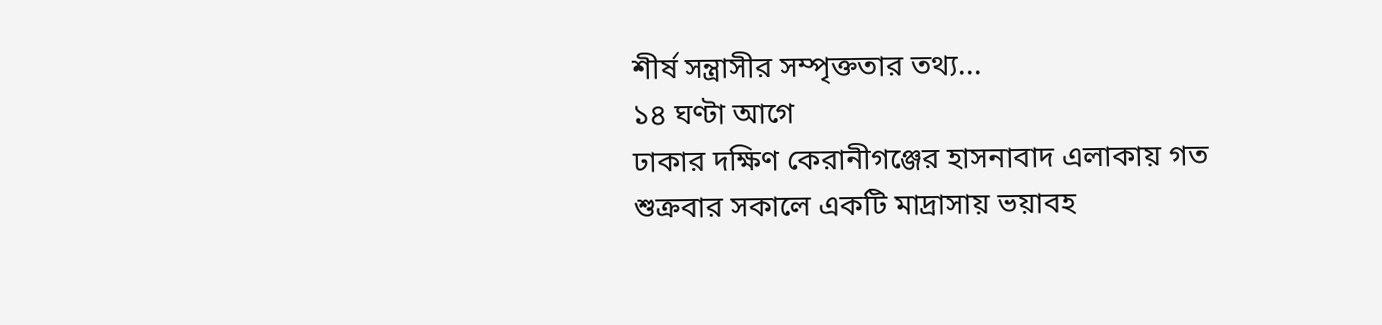শীর্ষ সন্ত্রাসীর সম্পৃক্ততার তথ্য...
১৪ ঘণ্টা আগে
ঢাকার দক্ষিণ কেরানীগঞ্জের হাসনাবাদ এলাকায় গত শুক্রবার সকালে একটি মাদ্রাসায় ভয়াবহ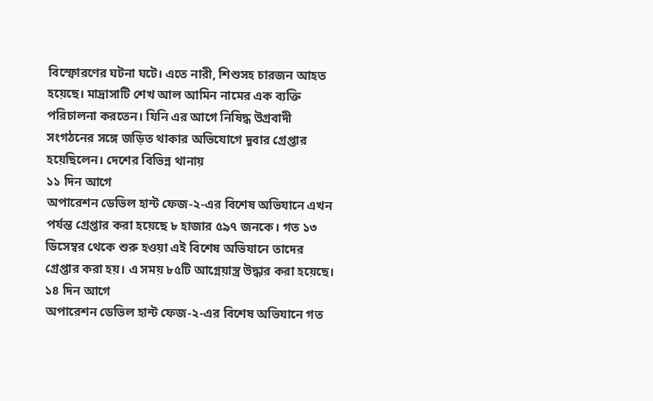বিস্ফোরণের ঘটনা ঘটে। এতে নারী, শিশুসহ চারজন আহত হয়েছে। মাদ্রাসাটি শেখ আল আমিন নামের এক ব্যক্তি পরিচালনা করতেন। যিনি এর আগে নিষিদ্ধ উগ্রবাদী সংগঠনের সঙ্গে জড়িত থাকার অভিযোগে দুবার গ্রেপ্তার হয়েছিলেন। দেশের বিভিন্ন থানায়
১১ দিন আগে
অপারেশন ডেভিল হান্ট ফেজ-২-এর বিশেষ অভিযানে এখন পর্যন্ত গ্রেপ্তার করা হয়েছে ৮ হাজার ৫৯৭ জনকে। গত ১৩ ডিসেম্বর থেকে শুরু হওয়া এই বিশেষ অভিযানে তাদের গ্রেপ্তার করা হয়। এ সময় ৮৫টি আগ্নেয়াস্ত্র উদ্ধার করা হয়েছে।
১৪ দিন আগে
অপারেশন ডেভিল হান্ট ফেজ-২-এর বিশেষ অভিযানে গত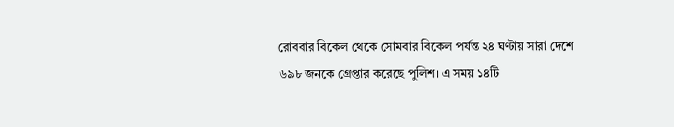রোববার বিকেল থেকে সোমবার বিকেল পর্যন্ত ২৪ ঘণ্টায় সারা দেশে ৬৯৮ জনকে গ্রেপ্তার করেছে পুলিশ। এ সময় ১৪টি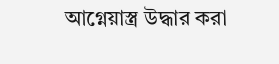আগ্নেয়াস্ত্র উদ্ধার করা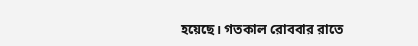হয়েছে। গতকাল রোববার রাতে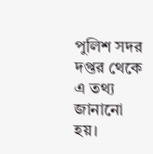পুলিশ সদর দপ্তর থেকে এ তথ্য জানানো হয়।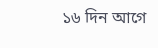১৬ দিন আগে